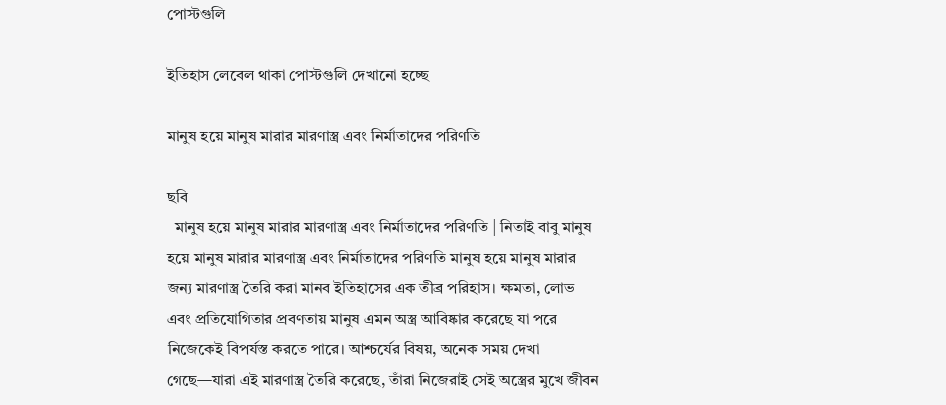পোস্টগুলি

ইতিহাস লেবেল থাকা পোস্টগুলি দেখানো হচ্ছে

মানুষ হয়ে মানুষ মারার মারণাস্ত্র এবং নির্মাতাদের পরিণতি

ছবি
  মানুষ হয়ে মানুষ মারার মারণাস্ত্র এবং নির্মাতাদের পরিণতি | নিতাই বাবু মানুষ হয়ে মানুষ মারার মারণাস্ত্র এবং নির্মাতাদের পরিণতি মানুষ হয়ে মানুষ মারার জন্য মারণাস্ত্র তৈরি করা মানব ইতিহাসের এক তীব্র পরিহাস। ক্ষমতা, লোভ এবং প্রতিযোগিতার প্রবণতায় মানুষ এমন অস্ত্র আবিষ্কার করেছে যা পরে নিজেকেই বিপর্যস্ত করতে পারে। আশ্চর্যের বিষয়, অনেক সময় দেখা গেছে—যারা এই মারণাস্ত্র তৈরি করেছে, তাঁরা নিজেরাই সেই অস্ত্রের মুখে জীবন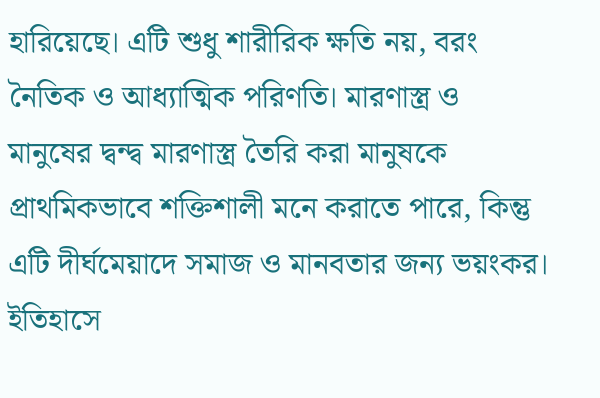হারিয়েছে। এটি শুধু শারীরিক ক্ষতি নয়, বরং নৈতিক ও আধ্যাত্মিক পরিণতি। মারণাস্ত্র ও মানুষের দ্বন্দ্ব মারণাস্ত্র তৈরি করা মানুষকে প্রাথমিকভাবে শক্তিশালী মনে করাতে পারে, কিন্তু এটি দীর্ঘমেয়াদে সমাজ ও মানবতার জন্য ভয়ংকর। ইতিহাসে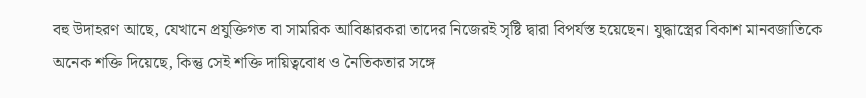বহু উদাহরণ আছে, যেখানে প্রযুক্তিগত বা সামরিক আবিষ্কারকরা তাদের নিজেরই সৃষ্টি দ্বারা বিপর্যস্ত হয়েছেন। যুদ্ধাস্ত্রের বিকাশ মানবজাতিকে অনেক শক্তি দিয়েছে, কিন্তু সেই শক্তি দায়িত্ববোধ ও নৈতিকতার সঙ্গে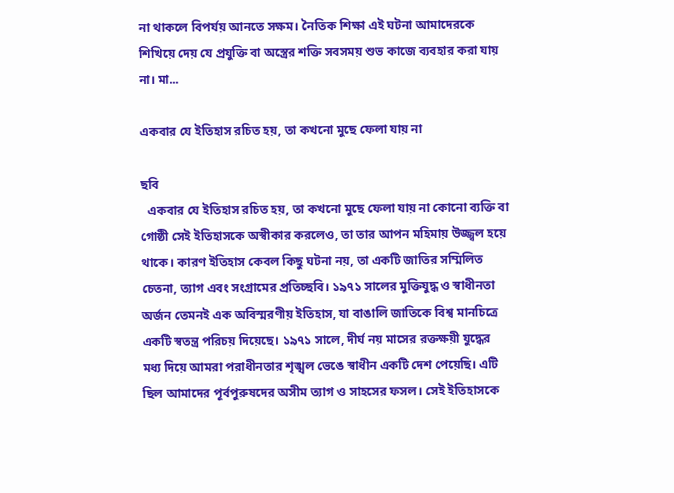না থাকলে বিপর্যয় আনতে সক্ষম। নৈতিক শিক্ষা এই ঘটনা আমাদেরকে শিখিয়ে দেয় যে প্রযুক্তি বা অস্ত্রের শক্তি সবসময় শুভ কাজে ব্যবহার করা যায় না। মা...

একবার যে ইতিহাস রচিত হয়, তা কখনো মুছে ফেলা যায় না

ছবি
  একবার যে ইতিহাস রচিত হয়, তা কখনো মুছে ফেলা যায় না কোনো ব্যক্তি বা গোষ্ঠী সেই ইতিহাসকে অস্বীকার করলেও, তা তার আপন মহিমায় উজ্জ্বল হয়ে থাকে। কারণ ইতিহাস কেবল কিছু ঘটনা নয়, তা একটি জাতির সম্মিলিত চেতনা, ত্যাগ এবং সংগ্রামের প্রতিচ্ছবি। ১৯৭১ সালের মুক্তিযুদ্ধ ও স্বাধীনতা অর্জন তেমনই এক অবিস্মরণীয় ইতিহাস, যা বাঙালি জাতিকে বিশ্ব মানচিত্রে একটি স্বতন্ত্র পরিচয় দিয়েছে। ১৯৭১ সালে, দীর্ঘ নয় মাসের রক্তক্ষয়ী যুদ্ধের মধ্য দিয়ে আমরা পরাধীনতার শৃঙ্খল ভেঙে স্বাধীন একটি দেশ পেয়েছি। এটি ছিল আমাদের পূর্বপুরুষদের অসীম ত্যাগ ও সাহসের ফসল। সেই ইতিহাসকে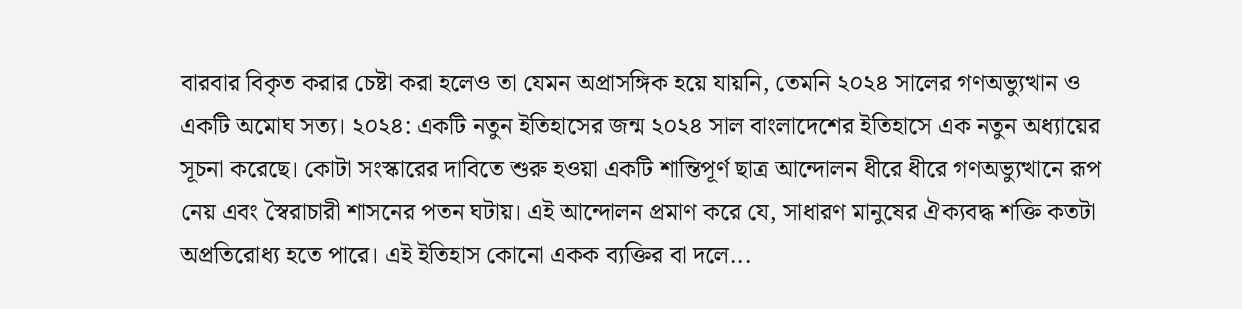বারবার বিকৃত করার চেষ্টা করা হলেও তা যেমন অপ্রাসঙ্গিক হয়ে যায়নি, তেমনি ২০২৪ সালের গণঅভ্যুত্থান ও একটি অমোঘ সত্য। ২০২৪: একটি নতুন ইতিহাসের জন্ম ২০২৪ সাল বাংলাদেশের ইতিহাসে এক নতুন অধ্যায়ের সূচনা করেছে। কোটা সংস্কারের দাবিতে শুরু হওয়া একটি শান্তিপূর্ণ ছাত্র আন্দোলন ধীরে ধীরে গণঅভ্যুত্থানে রূপ নেয় এবং স্বৈরাচারী শাসনের পতন ঘটায়। এই আন্দোলন প্রমাণ করে যে, সাধারণ মানুষের ঐক্যবদ্ধ শক্তি কতটা অপ্রতিরোধ্য হতে পারে। এই ইতিহাস কোনো একক ব্যক্তির বা দলে...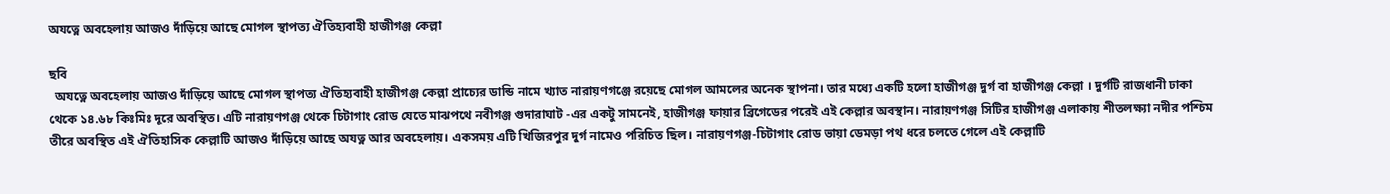অযত্নে অবহেলায় আজও দাঁড়িয়ে আছে মোগল স্থাপত্য ঐতিহ্যবাহী হাজীগঞ্জ কেল্লা

ছবি
  অযত্নে অবহেলায় আজও দাঁড়িয়ে আছে মোগল স্থাপত্য ঐতিহ্যবাহী হাজীগঞ্জ কেল্লা প্রাচ্যের ডান্ডি নামে খ্যাত নারায়ণগঞ্জে রয়েছে মোগল আমলের অনেক স্থাপনা। তার মধ্যে একটি হলো হাজীগঞ্জ দুর্গ বা হাজীগঞ্জ কেল্লা । দুর্গটি রাজধানী ঢাকা থেকে ১৪.৬৮ কিঃমিঃ দূরে অবস্থিত। এটি নারায়ণগঞ্জ থেকে চিটাগাং রোড যেতে মাঝপথে নবীগঞ্জ গুদারাঘাট -এর একটু সামনেই, হাজীগঞ্জ ফায়ার ব্রিগেডের পরেই এই কেল্লার অবস্থান। নারায়ণগঞ্জ সিটির হাজীগঞ্জ এলাকায় শীতলক্ষ্যা নদীর পশ্চিম তীরে অবস্থিত এই ঐতিহাসিক কেল্লাটি আজও দাঁড়িয়ে আছে অযত্ন আর অবহেলায়। একসময় এটি খিজিরপুর দুর্গ নামেও পরিচিত ছিল। নারায়ণগঞ্জ-চিটাগাং রোড ভায়া ডেমড়া পথ ধরে চলতে গেলে এই কেল্লাটি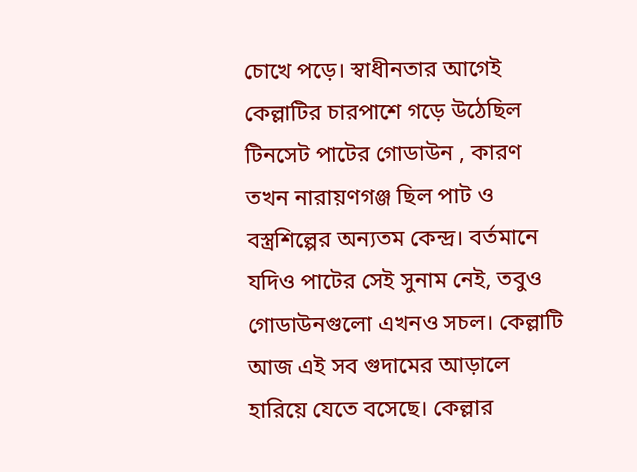চোখে পড়ে। স্বাধীনতার আগেই কেল্লাটির চারপাশে গড়ে উঠেছিল টিনসেট পাটের গোডাউন , কারণ তখন নারায়ণগঞ্জ ছিল পাট ও বস্ত্রশিল্পের অন্যতম কেন্দ্র। বর্তমানে যদিও পাটের সেই সুনাম নেই, তবুও গোডাউনগুলো এখনও সচল। কেল্লাটি আজ এই সব গুদামের আড়ালে হারিয়ে যেতে বসেছে। কেল্লার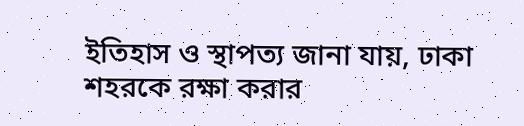ইতিহাস ও স্থাপত্য জানা যায়, ঢাকা শহরকে রক্ষা করার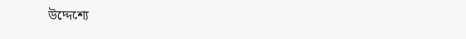উদ্দেশ্যে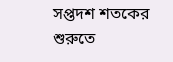সপ্তদশ শতকের শুরুতে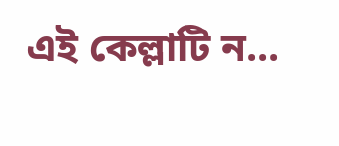এই কেল্লাটি ন...